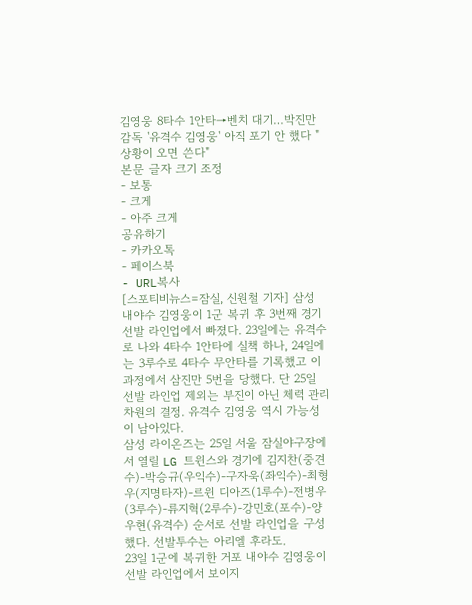김영웅 8타수 1안타→벤치 대기…박진만 감독 '유격수 김영웅' 아직 포기 안 했다 "상황이 오면 쓴다"
본문 글자 크기 조정
- 보통
- 크게
- 아주 크게
공유하기
- 카카오톡
- 페이스북
- URL복사
[스포티비뉴스=잠실, 신원철 기자] 삼성 내야수 김영웅이 1군 복귀 후 3번째 경기 선발 라인업에서 빠졌다. 23일에는 유격수로 나와 4타수 1안타에 실책 하나, 24일에는 3루수로 4타수 무안타를 기록했고 이 과정에서 삼진만 5번을 당했다. 단 25일 선발 라인업 제외는 부진이 아닌 체력 관리 차원의 결정. 유격수 김영웅 역시 가능성이 남아있다.
삼성 라이온즈는 25일 서울 잠실야구장에서 열릴 LG 트윈스와 경기에 김지찬(중견수)-박승규(우익수)-구자욱(좌익수)-최형우(지명타자)-르윈 디아즈(1루수)-전병우(3루수)-류지혁(2루수)-강민호(포수)-양우현(유격수) 순서로 선발 라인업을 구성했다. 선발투수는 아리엘 후라도.
23일 1군에 복귀한 거포 내야수 김영웅이 선발 라인업에서 보이지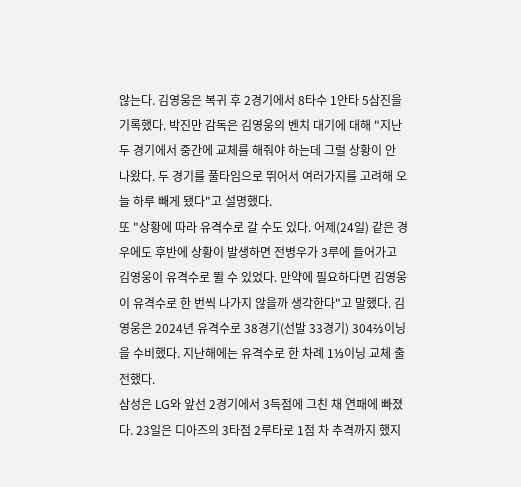않는다. 김영웅은 복귀 후 2경기에서 8타수 1안타 5삼진을 기록했다. 박진만 감독은 김영웅의 벤치 대기에 대해 "지난 두 경기에서 중간에 교체를 해줘야 하는데 그럴 상황이 안 나왔다. 두 경기를 풀타임으로 뛰어서 여러가지를 고려해 오늘 하루 빼게 됐다"고 설명했다.
또 "상황에 따라 유격수로 갈 수도 있다. 어제(24일) 같은 경우에도 후반에 상황이 발생하면 전병우가 3루에 들어가고 김영웅이 유격수로 뛸 수 있었다. 만약에 필요하다면 김영웅이 유격수로 한 번씩 나가지 않을까 생각한다"고 말했다. 김영웅은 2024년 유격수로 38경기(선발 33경기) 304⅔이닝을 수비했다. 지난해에는 유격수로 한 차례 1⅓이닝 교체 출전했다.
삼성은 LG와 앞선 2경기에서 3득점에 그친 채 연패에 빠졌다. 23일은 디아즈의 3타점 2루타로 1점 차 추격까지 했지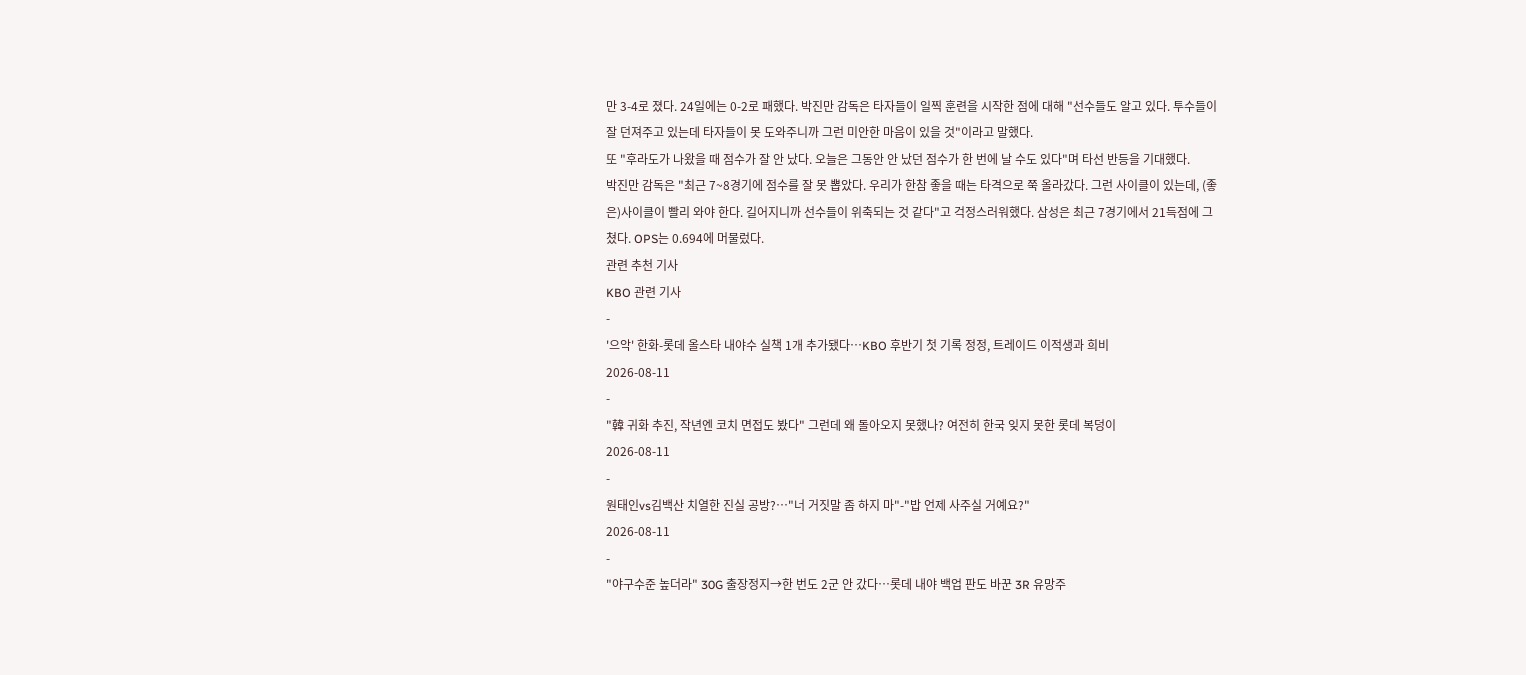만 3-4로 졌다. 24일에는 0-2로 패했다. 박진만 감독은 타자들이 일찍 훈련을 시작한 점에 대해 "선수들도 알고 있다. 투수들이 잘 던져주고 있는데 타자들이 못 도와주니까 그런 미안한 마음이 있을 것"이라고 말했다.
또 "후라도가 나왔을 때 점수가 잘 안 났다. 오늘은 그동안 안 났던 점수가 한 번에 날 수도 있다"며 타선 반등을 기대했다.
박진만 감독은 "최근 7~8경기에 점수를 잘 못 뽑았다. 우리가 한참 좋을 때는 타격으로 쭉 올라갔다. 그런 사이클이 있는데, (좋은)사이클이 빨리 와야 한다. 길어지니까 선수들이 위축되는 것 같다"고 걱정스러워했다. 삼성은 최근 7경기에서 21득점에 그쳤다. OPS는 0.694에 머물렀다.
관련 추천 기사
KBO 관련 기사
-
'으악' 한화-롯데 올스타 내야수 실책 1개 추가됐다…KBO 후반기 첫 기록 정정, 트레이드 이적생과 희비
2026-08-11
-
"韓 귀화 추진, 작년엔 코치 면접도 봤다" 그런데 왜 돌아오지 못했나? 여전히 한국 잊지 못한 롯데 복덩이
2026-08-11
-
원태인vs김백산 치열한 진실 공방?…"너 거짓말 좀 하지 마"-"밥 언제 사주실 거예요?"
2026-08-11
-
"야구수준 높더라" 30G 출장정지→한 번도 2군 안 갔다…롯데 내야 백업 판도 바꾼 3R 유망주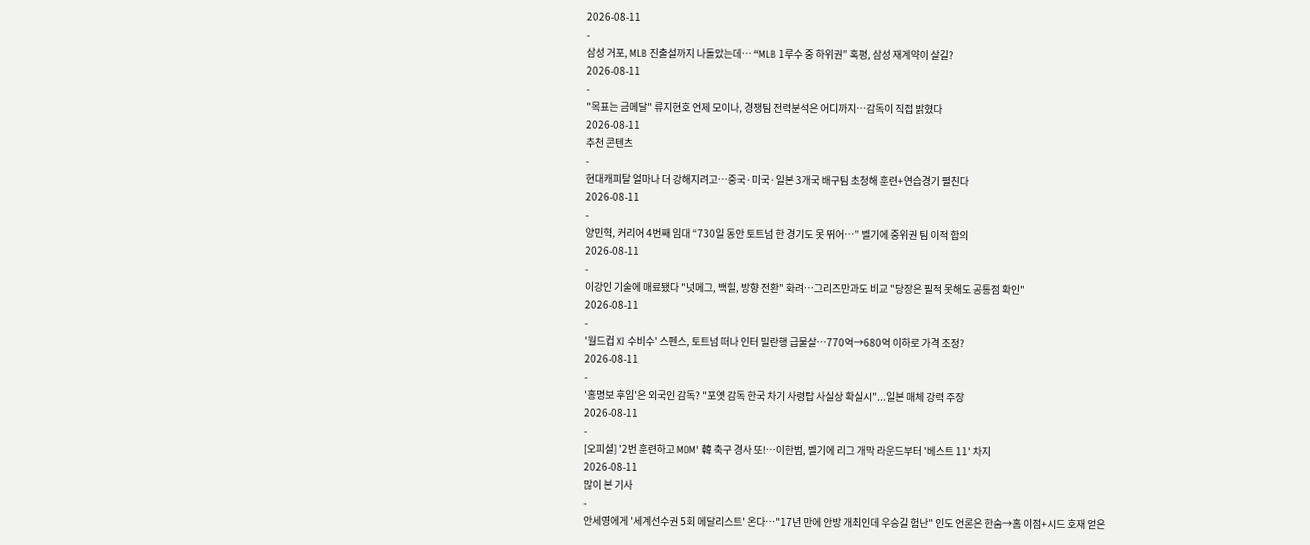2026-08-11
-
삼성 거포, MLB 진출설까지 나돌았는데… “MLB 1루수 중 하위권” 혹평, 삼성 재계약이 살길?
2026-08-11
-
"목표는 금메달" 류지현호 언제 모이나, 경쟁팀 전력분석은 어디까지…감독이 직접 밝혔다
2026-08-11
추천 콘텐츠
-
현대캐피탈 얼마나 더 강해지려고…중국·미국·일본 3개국 배구팀 초청해 훈련+연습경기 펼친다
2026-08-11
-
양민혁, 커리어 4번째 임대 “730일 동안 토트넘 한 경기도 못 뛰어…” 벨기에 중위권 팀 이적 합의
2026-08-11
-
이강인 기술에 매료됐다 "넛메그, 백힐, 방향 전환" 화려…그리즈만과도 비교 "당장은 필적 못해도 공통점 확인"
2026-08-11
-
'월드컵 XI 수비수' 스펜스, 토트넘 떠나 인터 밀란행 급물살…770억→680억 이하로 가격 조정?
2026-08-11
-
'홍명보 후임'은 외국인 감독? "포옛 감독 한국 차기 사령탑 사실상 확실시"...일본 매체 강력 주장
2026-08-11
-
[오피셜] '2번 훈련하고 MOM' 韓 축구 경사 또!…이한범, 벨기에 리그 개막 라운드부터 '베스트 11' 차지
2026-08-11
많이 본 기사
-
안세영에게 '세계선수권 5회 메달리스트' 온다…"17년 만에 안방 개최인데 우승길 험난" 인도 언론은 한숨→홈 이점+시드 호재 얻은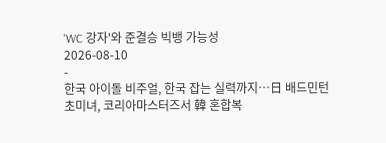'WC 강자'와 준결승 빅뱅 가능성
2026-08-10
-
한국 아이돌 비주얼, 한국 잡는 실력까지…日 배드민턴 초미녀, 코리아마스터즈서 韓 혼합복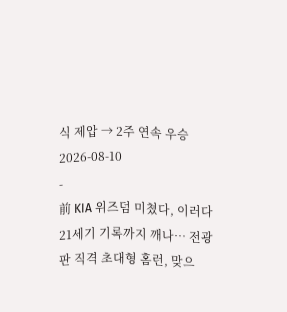식 제압 → 2주 연속 우승
2026-08-10
-
前 KIA 위즈덤 미쳤다, 이러다 21세기 기록까지 깨나… 전광판 직격 초대형 홈런, 맞으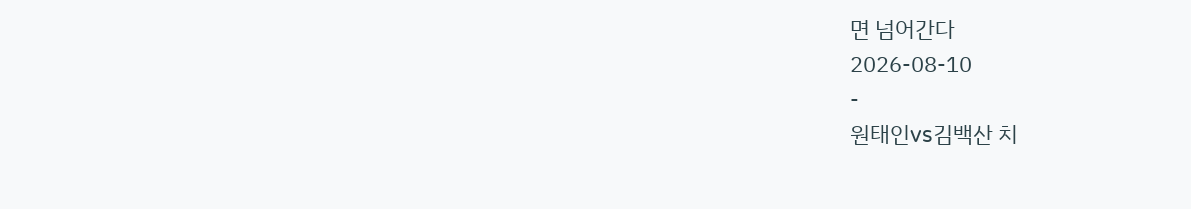면 넘어간다
2026-08-10
-
원태인vs김백산 치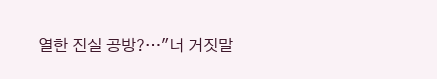열한 진실 공방?…"너 거짓말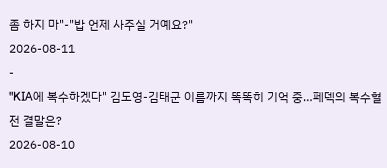좀 하지 마"-"밥 언제 사주실 거예요?"
2026-08-11
-
"KIA에 복수하겠다" 김도영-김태군 이름까지 똑똑히 기억 중…페덱의 복수혈전 결말은?
2026-08-10